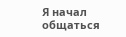Я начал общаться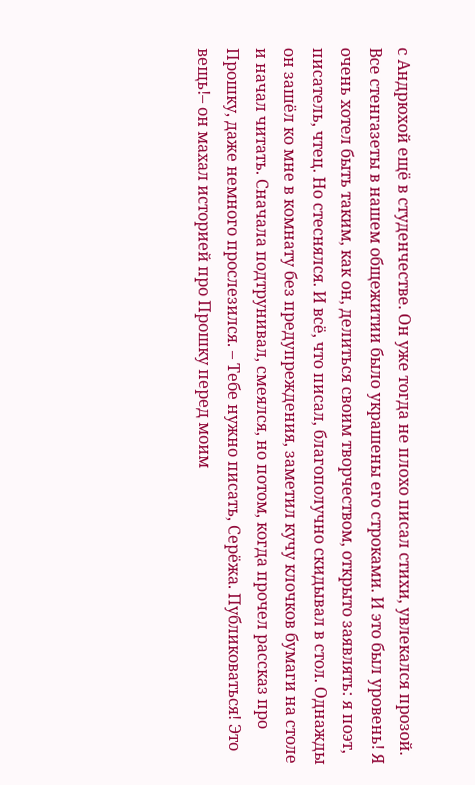с Андрюхой ещё в студенчестве. Он уже тогда не плохо писал стихи, увлекался прозой. Все стенгазеты в нашем общежитии было украшены его строками. И это был уровень! Я очень хотел быть таким, как он, делиться своим творчеством, открыто заявлять: я поэт, писатель, чтец. Но стеснялся. И всё, что писал, благополучно скидывал в стол. Однажды он зашёл ко мне в комнату без предупреждения, заметил кучу клочков бумаги на столе и начал читать. Сначала подтрунивал, смеялся, но потом, когда прочел рассказ про Прошку, даже немного прослезился. – Тебе нужно писать, Серёжа. Публиковаться! Это вещь!– он махал историей про Прошку перед моим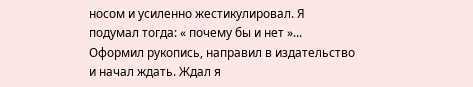носом и усиленно жестикулировал. Я подумал тогда: « почему бы и нет »... Оформил рукопись, направил в издательство и начал ждать. Ждал я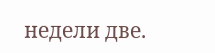недели две.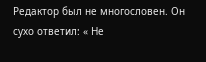Редактор был не многословен. Он сухо ответил: « Не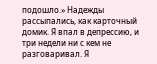подошло.» Надежды рассыпались, как карточный домик. Я впал в депрессию, и три недели ни с кем не разговаривал. Я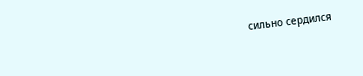сильно сердился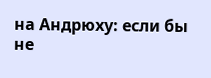на Андрюху: если бы не